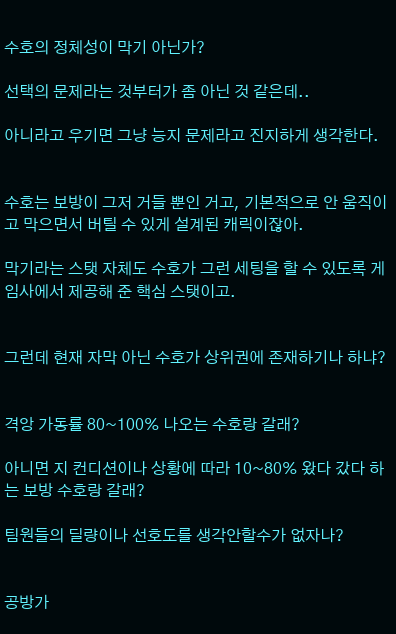수호의 정체성이 막기 아닌가?

선택의 문제라는 것부터가 좀 아닌 것 같은데..

아니라고 우기면 그냥 능지 문제라고 진지하게 생각한다.


수호는 보방이 그저 거들 뿐인 거고, 기본적으로 안 움직이고 막으면서 버틸 수 있게 설계된 캐릭이잖아.

막기라는 스탯 자체도 수호가 그런 세팅을 할 수 있도록 게임사에서 제공해 준 핵심 스탯이고.


그런데 현재 자막 아닌 수호가 상위권에 존재하기나 하냐?


격앙 가동률 80~100% 나오는 수호랑 갈래?

아니면 지 컨디션이나 상황에 따라 10~80% 왔다 갔다 하는 보방 수호랑 갈래?

팀원들의 딜량이나 선호도를 생각안할수가 없자나?


공방가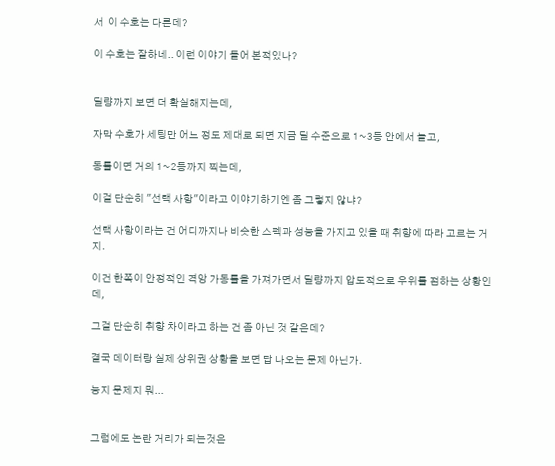서  이 수호는 다른데?

이 수호는 잘하네.. 이런 이야기 들어 본적있나?


딜량까지 보면 더 확실해지는데,

자막 수호가 세팅만 어느 정도 제대로 되면 지금 딜 수준으로 1~3등 안에서 놀고,

동툴이면 거의 1~2등까지 찍는데,

이걸 단순히 "선택 사항"이라고 이야기하기엔 좀 그렇지 않냐?

선택 사항이라는 건 어디까지나 비슷한 스펙과 성능을 가지고 있을 때 취향에 따라 고르는 거지.

이건 한쪽이 안정적인 격앙 가동률을 가져가면서 딜량까지 압도적으로 우위를 점하는 상황인데,

그걸 단순히 취향 차이라고 하는 건 좀 아닌 것 같은데?

결국 데이터랑 실제 상위권 상황을 보면 답 나오는 문제 아닌가.

능지 문제지 뭐...


그럼에도 논란 거리가 되는것은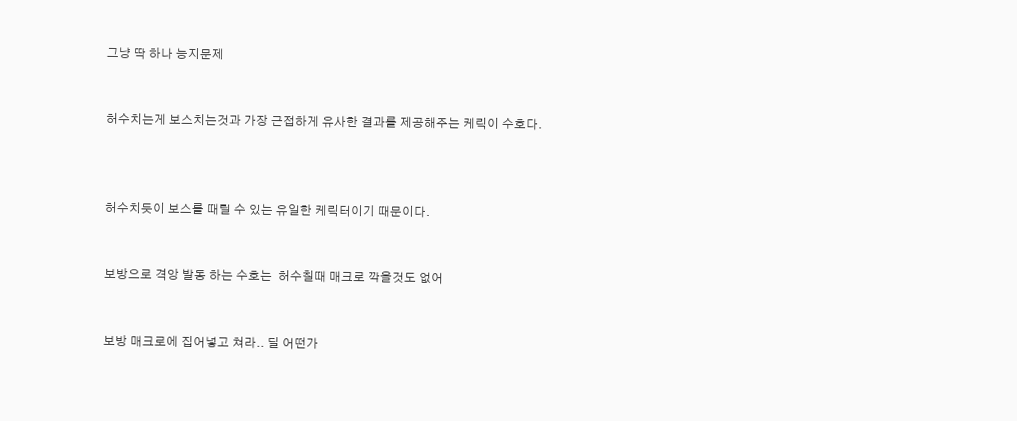그냥 딱 하나 능지문제


허수치는게 보스치는것과 가장 근접하게 유사한 결과를 제공해주는 케릭이 수호다.



허수치듯이 보스를 때릴 수 있는 유일한 케릭터이기 때문이다.


보방으로 격앙 발동 하는 수호는  허수칠때 매크로 깍을것도 없어


보방 매크로에 집어넣고 쳐라.. 딜 어떤가